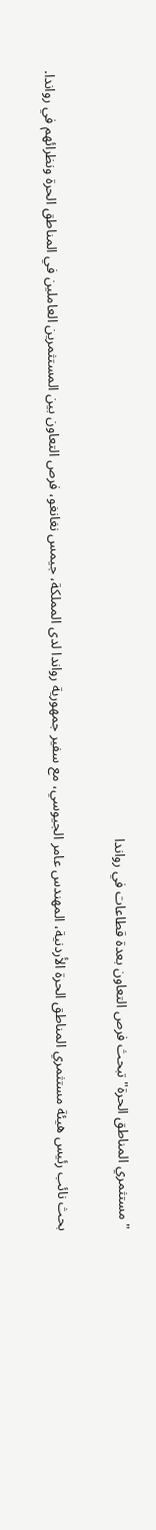"مستثمري المناطق الحرة" تبحث فرص التعاون بعدة قطاعات في رواندا

بحث نائب رئيس هيئة مستثمري المناطق الحرة الأردنية، المهندس عامر الجيوسي، مع سفير جمهورية رواندا لدى المملكة، جيمس نغانغو، فرص التعاون بين المستثمرين العاملين في المناطق الحرة ونظرائهم في رواندا.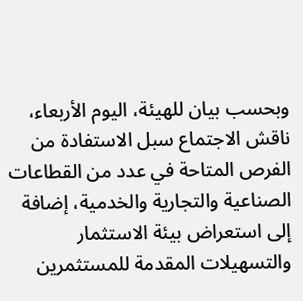وبحسب بيان للهيئة، اليوم الأربعاء، ناقش الاجتماع سبل الاستفادة من الفرص المتاحة في عدد من القطاعات الصناعية والتجارية والخدمية، إضافة إلى استعراض بيئة الاستثمار والتسهيلات المقدمة للمستثمرين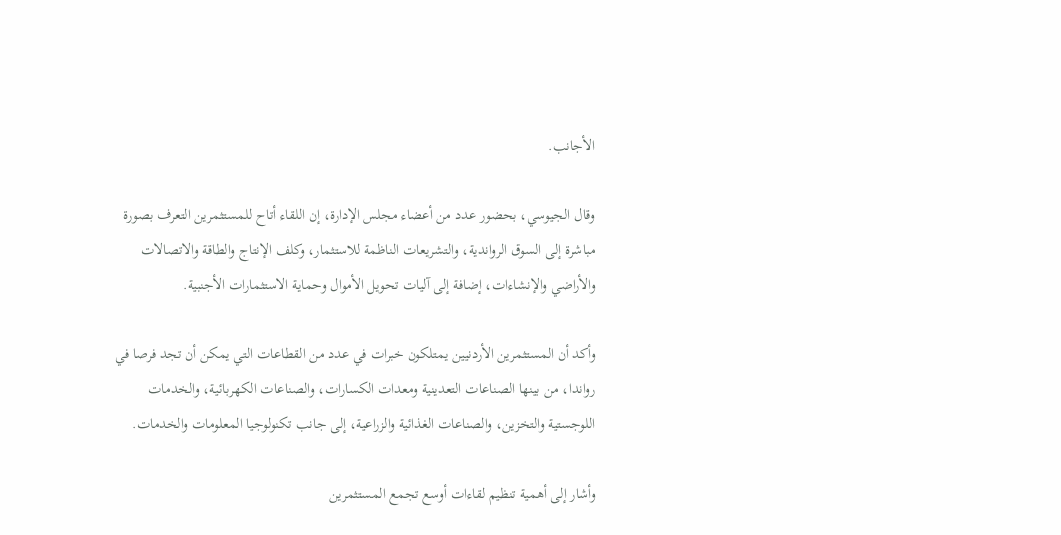الأجانب.

وقال الجيوسي، بحضور عدد من أعضاء مجلس الإدارة، إن اللقاء أتاح للمستثمرين التعرف بصورة مباشرة إلى السوق الرواندية، والتشريعات الناظمة للاستثمار، وكلف الإنتاج والطاقة والاتصالات والأراضي والإنشاءات، إضافة إلى آليات تحويل الأموال وحماية الاستثمارات الأجنبية.

وأكد أن المستثمرين الأردنيين يمتلكون خبرات في عدد من القطاعات التي يمكن أن تجد فرصا في رواندا، من بينها الصناعات التعدينية ومعدات الكسارات، والصناعات الكهربائية، والخدمات اللوجستية والتخزين، والصناعات الغذائية والزراعية، إلى جانب تكنولوجيا المعلومات والخدمات.

وأشار إلى أهمية تنظيم لقاءات أوسع تجمع المستثمرين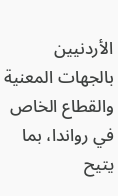الأردنيين بالجهات المعنية والقطاع الخاص في رواندا، بما يتيح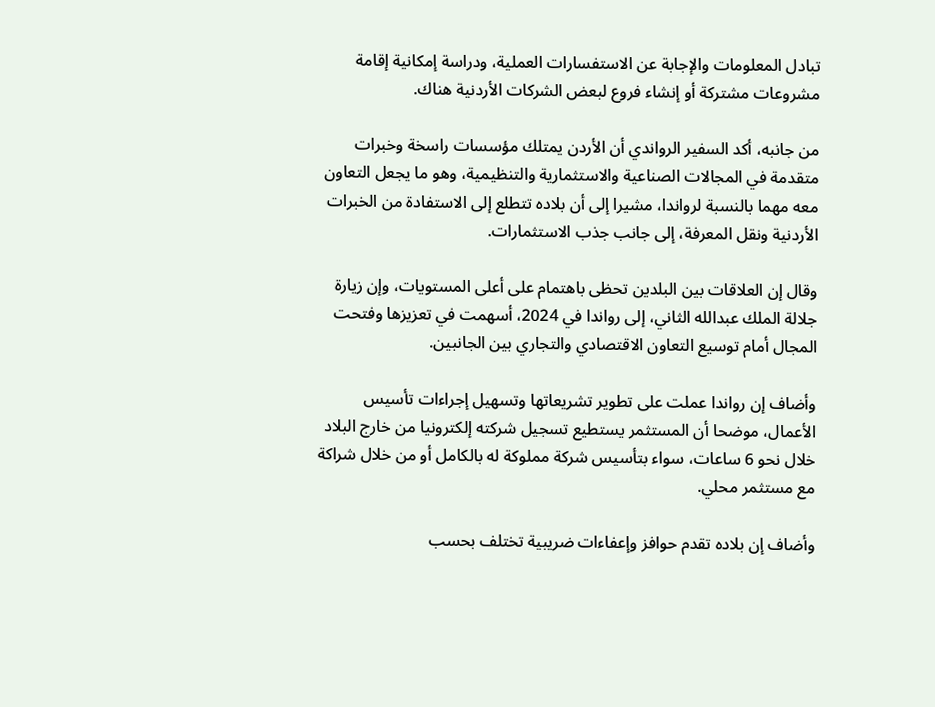تبادل المعلومات والإجابة عن الاستفسارات العملية، ودراسة إمكانية إقامة مشروعات مشتركة أو إنشاء فروع لبعض الشركات الأردنية هناك.

من جانبه، أكد السفير الرواندي أن الأردن يمتلك مؤسسات راسخة وخبرات متقدمة في المجالات الصناعية والاستثمارية والتنظيمية، وهو ما يجعل التعاون معه مهما بالنسبة لرواندا، مشيرا إلى أن بلاده تتطلع إلى الاستفادة من الخبرات الأردنية ونقل المعرفة، إلى جانب جذب الاستثمارات.

وقال إن العلاقات بين البلدين تحظى باهتمام على أعلى المستويات، وإن زيارة جلالة الملك عبدالله الثاني، إلى رواندا في 2024، أسهمت في تعزيزها وفتحت المجال أمام توسيع التعاون الاقتصادي والتجاري بين الجانبين.

وأضاف إن رواندا عملت على تطوير تشريعاتها وتسهيل إجراءات تأسيس الأعمال، موضحا أن المستثمر يستطيع تسجيل شركته إلكترونيا من خارج البلاد خلال نحو 6 ساعات، سواء بتأسيس شركة مملوكة له بالكامل أو من خلال شراكة مع مستثمر محلي.

وأضاف إن بلاده تقدم حوافز وإعفاءات ضريبية تختلف بحسب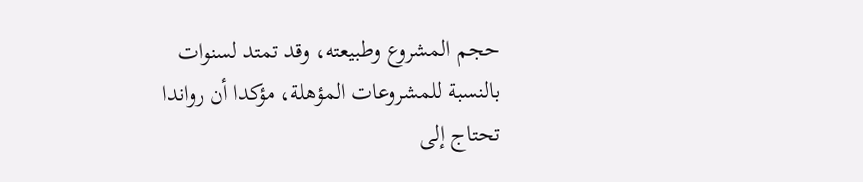حجم المشروع وطبيعته، وقد تمتد لسنوات بالنسبة للمشروعات المؤهلة، مؤكدا أن رواندا تحتاج إلى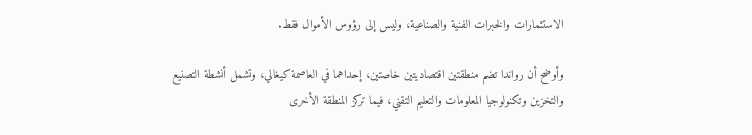الاستثمارات والخبرات الفنية والصناعية، وليس إلى رؤوس الأموال فقط.

وأوضح أن رواندا تضم منطقتين اقتصاديتين خاصتين، إحداهما في العاصمة كيغالي، وتشمل أنشطة التصنيع والتخزين وتكنولوجيا المعلومات والتعليم التقني، فيما تركز المنطقة الأخرى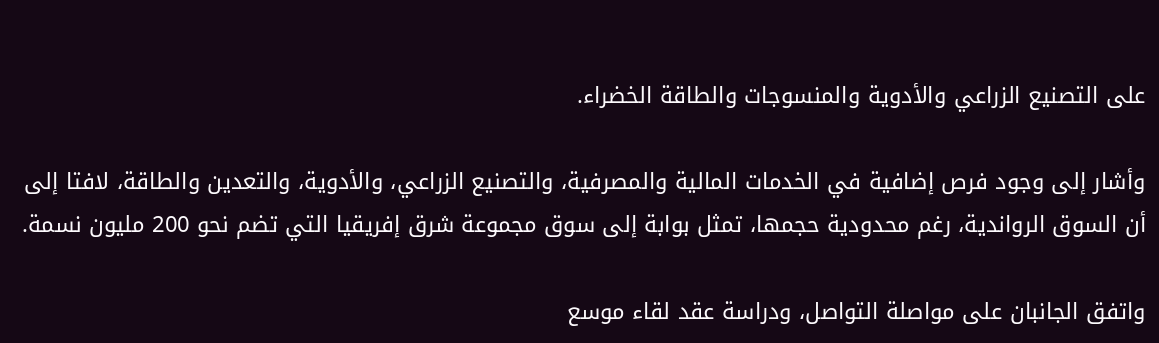على التصنيع الزراعي والأدوية والمنسوجات والطاقة الخضراء.

وأشار إلى وجود فرص إضافية في الخدمات المالية والمصرفية، والتصنيع الزراعي، والأدوية، والتعدين والطاقة، لافتا إلى أن السوق الرواندية، رغم محدودية حجمها، تمثل بوابة إلى سوق مجموعة شرق إفريقيا التي تضم نحو 200 مليون نسمة.

واتفق الجانبان على مواصلة التواصل، ودراسة عقد لقاء موسع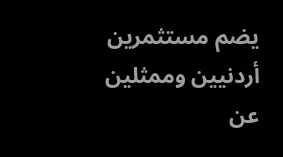يضم مستثمرين أردنيين وممثلين عن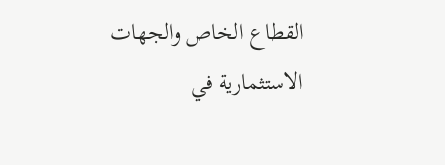القطاع الخاص والجهات الاستثمارية في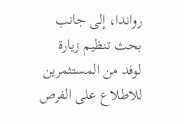رواندا، إلى جانب بحث تنظيم زيارة لوفد من المستثمرين للاطلاع على الفرص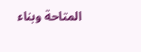المتاحة وبناء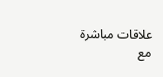علاقات مباشرة مع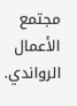مجتمع الأعمال الرواندي.